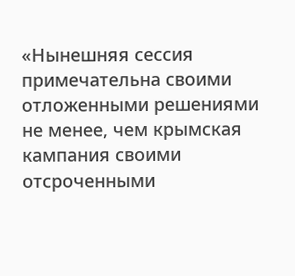«Нынешняя сессия примечательна своими отложенными решениями не менее, чем крымская кампания своими отсроченными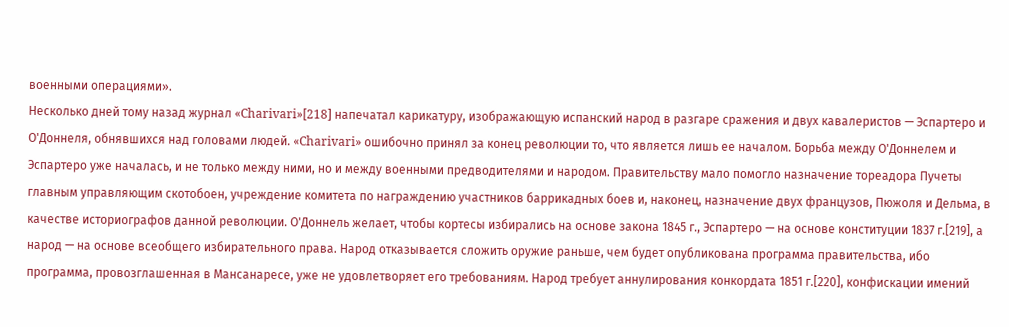военными операциями».
Несколько дней тому назад журнал «Charivari»[218] напечатал карикатуру, изображающую испанский народ в разгаре сражения и двух кавалеристов — Эспартеро и О'Доннеля, обнявшихся над головами людей. «Charivari» ошибочно принял за конец революции то, что является лишь ее началом. Борьба между О'Доннелем и Эспартеро уже началась, и не только между ними, но и между военными предводителями и народом. Правительству мало помогло назначение тореадора Пучеты главным управляющим скотобоен, учреждение комитета по награждению участников баррикадных боев и, наконец, назначение двух французов, Пюжоля и Дельма, в качестве историографов данной революции. О'Доннель желает, чтобы кортесы избирались на основе закона 1845 г., Эспартеро — на основе конституции 1837 г.[219], а народ — на основе всеобщего избирательного права. Народ отказывается сложить оружие раньше, чем будет опубликована программа правительства, ибо программа, провозглашенная в Мансанаресе, уже не удовлетворяет его требованиям. Народ требует аннулирования конкордата 1851 г.[220], конфискации имений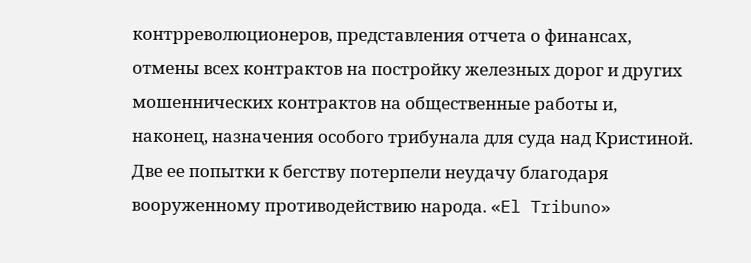контрреволюционеров, представления отчета о финансах, отмены всех контрактов на постройку железных дорог и других мошеннических контрактов на общественные работы и, наконец, назначения особого трибунала для суда над Кристиной. Две ее попытки к бегству потерпели неудачу благодаря вооруженному противодействию народа. «El Tribuno»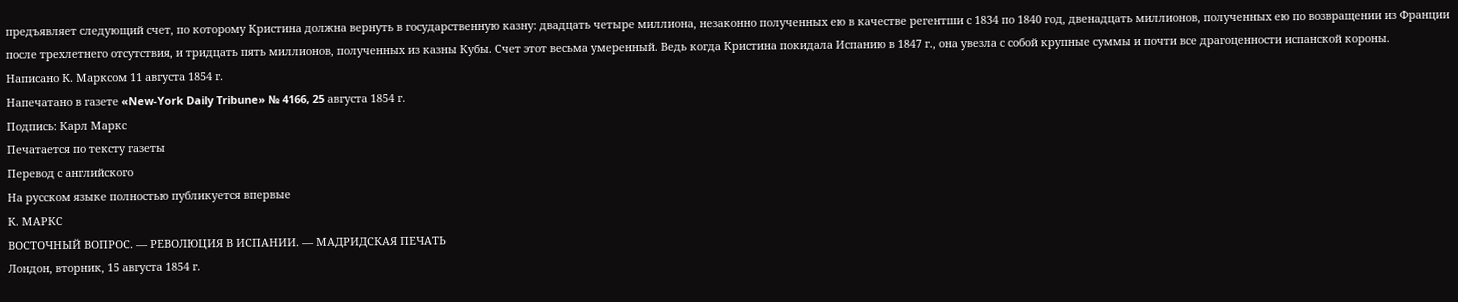предъявляет следующий счет, по которому Кристина должна вернуть в государственную казну: двадцать четыре миллиона, незаконно полученных ею в качестве регентши с 1834 по 1840 год, двенадцать миллионов, полученных ею по возвращении из Франции после трехлетнего отсутствия, и тридцать пять миллионов, полученных из казны Кубы. Счет этот весьма умеренный. Ведь когда Кристина покидала Испанию в 1847 г., она увезла с собой крупные суммы и почти все драгоценности испанской короны.
Написано К. Марксом 11 августа 1854 г.
Напечатано в газете «New-York Daily Tribune» № 4166, 25 августа 1854 г.
Подпись: Карл Маркс
Печатается по тексту газеты
Перевод с английского
На русском языке полностью публикуется впервые
К. МАРКС
ВОСТОЧНЫЙ ВОПРОС. — РЕВОЛЮЦИЯ В ИСПАНИИ. — МАДРИДСКАЯ ПЕЧАТЬ
Лондон, вторник, 15 августа 1854 г.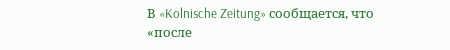В «Kolnische Zeitung» сообщается, что
«после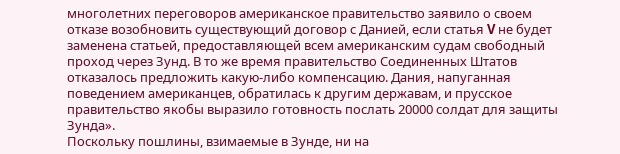многолетних переговоров американское правительство заявило о своем отказе возобновить существующий договор с Данией, если статья V не будет заменена статьей, предоставляющей всем американским судам свободный проход через Зунд. В то же время правительство Соединенных Штатов отказалось предложить какую-либо компенсацию. Дания, напуганная поведением американцев, обратилась к другим державам, и прусское правительство якобы выразило готовность послать 20000 солдат для защиты Зунда».
Поскольку пошлины, взимаемые в Зунде, ни на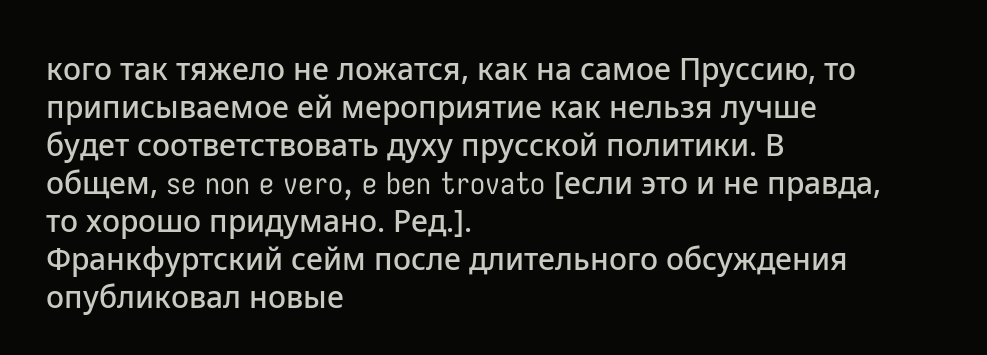кого так тяжело не ложатся, как на самое Пруссию, то приписываемое ей мероприятие как нельзя лучше будет соответствовать духу прусской политики. В общем, se non e vero, e ben trovato [если это и не правда, то хорошо придумано. Ред.].
Франкфуртский сейм после длительного обсуждения опубликовал новые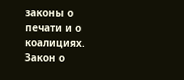законы о печати и о коалициях. Закон о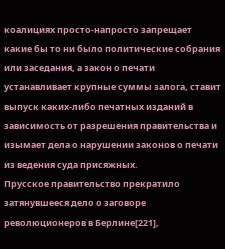коалициях просто-напросто запрещает какие бы то ни было политические собрания или заседания, а закон о печати устанавливает крупные суммы залога, ставит выпуск каких-либо печатных изданий в зависимость от разрешения правительства и изымает дела о нарушении законов о печати из ведения суда присяжных.
Прусское правительство прекратило затянувшееся дело о заговоре революционеров в Берлине[221],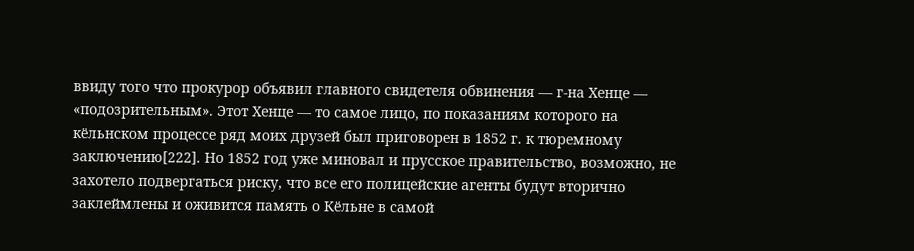ввиду того что прокурор объявил главного свидетеля обвинения — г-на Хенце — «подозрительным». Этот Хенце — то самое лицо, по показаниям которого на кёльнском процессе ряд моих друзей был приговорен в 1852 г. к тюремному заключению[222]. Но 1852 год уже миновал и прусское правительство, возможно, не захотело подвергаться риску, что все его полицейские агенты будут вторично заклеймлены и оживится память о Кёльне в самой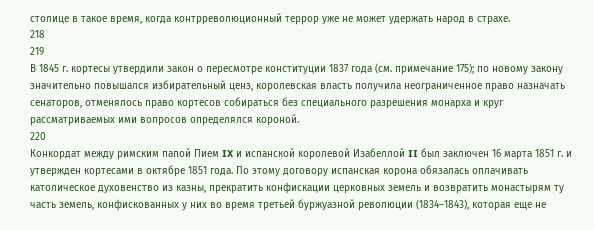столице в такое время, когда контрреволюционный террор уже не может удержать народ в страхе.
218
219
В 1845 г. кортесы утвердили закон о пересмотре конституции 1837 года (см. примечание 175); по новому закону значительно повышался избирательный ценз, королевская власть получила неограниченное право назначать сенаторов, отменялось право кортесов собираться без специального разрешения монарха и круг рассматриваемых ими вопросов определялся короной.
220
Конкордат между римским папой Пием IX и испанской королевой Изабеллой II был заключен 16 марта 1851 г. и утвержден кортесами в октябре 1851 года. По этому договору испанская корона обязалась оплачивать католическое духовенство из казны, прекратить конфискации церковных земель и возвратить монастырям ту часть земель, конфискованных у них во время третьей буржуазной революции (1834–1843), которая еще не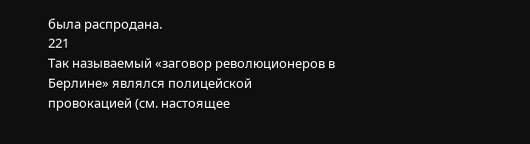была распродана.
221
Так называемый «заговор революционеров в Берлине» являлся полицейской провокацией (см. настоящее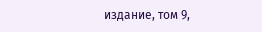издание, том 9,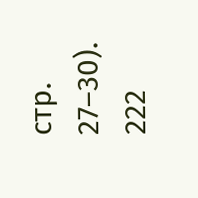стр. 27–30).
222